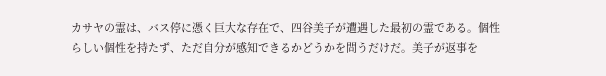カサヤの霊は、バス停に憑く巨大な存在で、四谷美子が遭遇した最初の霊である。個性らしい個性を持たず、ただ自分が感知できるかどうかを問うだけだ。美子が返事を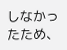しなかったため、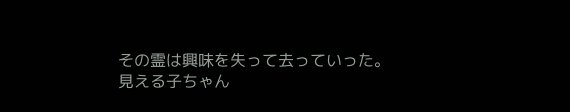その霊は興味を失って去っていった。
見える子ちゃん